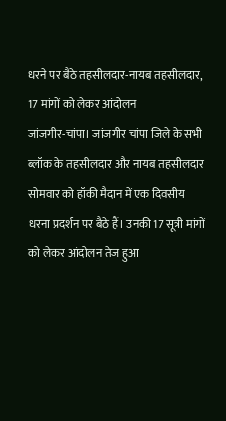धरने पर बैठे तहसीलदार-नायब तहसीलदार, 17 मांगों को लेकर आंदोलन
जांजगीर-चांपा। जांजगीर चांपा जिले के सभी ब्लॉक के तहसीलदार और नायब तहसीलदार सोमवार को हॉकी मैदान में एक दिवसीय धरना प्रदर्शन पर बैठे हैं। उनकी 17 सूत्री मांगों को लेकर आंदोलन तेज हुआ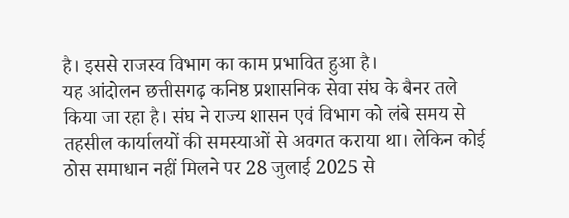है। इससे राजस्व विभाग का काम प्रभावित हुआ है।
यह आंदोलन छत्तीसगढ़ कनिष्ठ प्रशासनिक सेवा संघ के बैनर तले किया जा रहा है। संघ ने राज्य शासन एवं विभाग को लंबे समय से तहसील कार्यालयों की समस्याओं से अवगत कराया था। लेकिन कोई ठोस समाधान नहीं मिलने पर 28 जुलाई 2025 से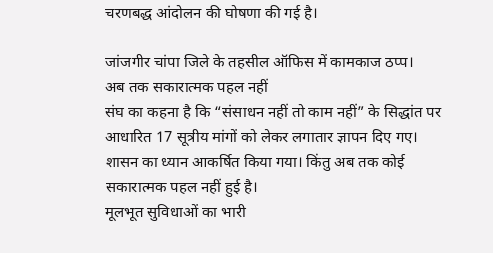चरणबद्ध आंदोलन की घोषणा की गई है।

जांजगीर चांपा जिले के तहसील ऑफिस में कामकाज ठप्प।
अब तक सकारात्मक पहल नहीं
संघ का कहना है कि “संसाधन नहीं तो काम नहीं” के सिद्धांत पर आधारित 17 सूत्रीय मांगों को लेकर लगातार ज्ञापन दिए गए। शासन का ध्यान आकर्षित किया गया। किंतु अब तक कोई सकारात्मक पहल नहीं हुई है।
मूलभूत सुविधाओं का भारी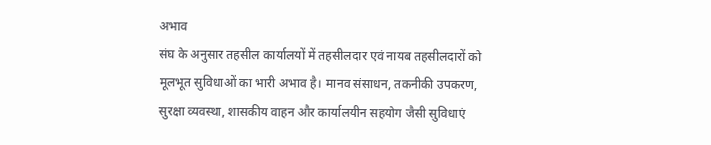अभाव
संघ के अनुसार तहसील कार्यालयों में तहसीलदार एवं नायब तहसीलदारों को मूलभूत सुविधाओं का भारी अभाव है। मानव संसाधन, तकनीकी उपकरण, सुरक्षा व्यवस्था, शासकीय वाहन और कार्यालयीन सहयोग जैसी सुविधाएं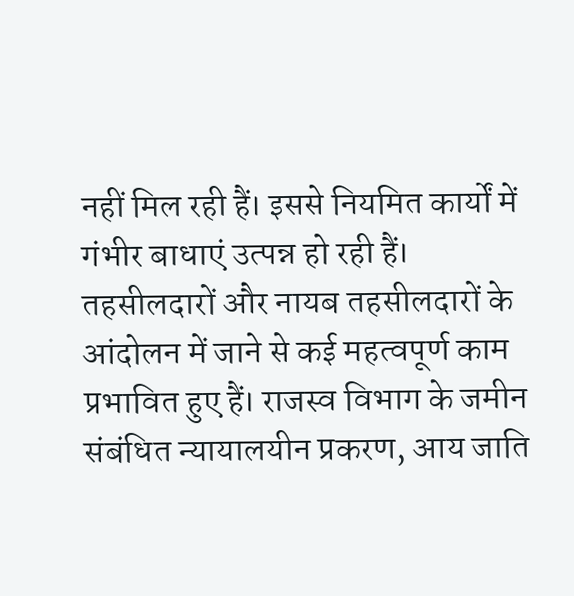नहीं मिल रही हैं। इससे नियमित कार्यों में गंभीर बाधाएं उत्पन्न हो रही हैं।
तहसीलदारों और नायब तहसीलदारों के आंदोलन में जाने से कई महत्वपूर्ण काम प्रभावित हुए हैं। राजस्व विभाग के जमीन संबंधित न्यायालयीन प्रकरण, आय जाति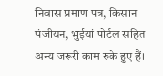निवास प्रमाण पत्र, किसान पंजीयन, भुईयां पोर्टल सहित अन्य जरूरी काम रुके हुए हैं।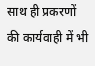साथ ही प्रकरणों की कार्यवाही में भी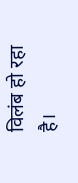विलंब हो रहा है।